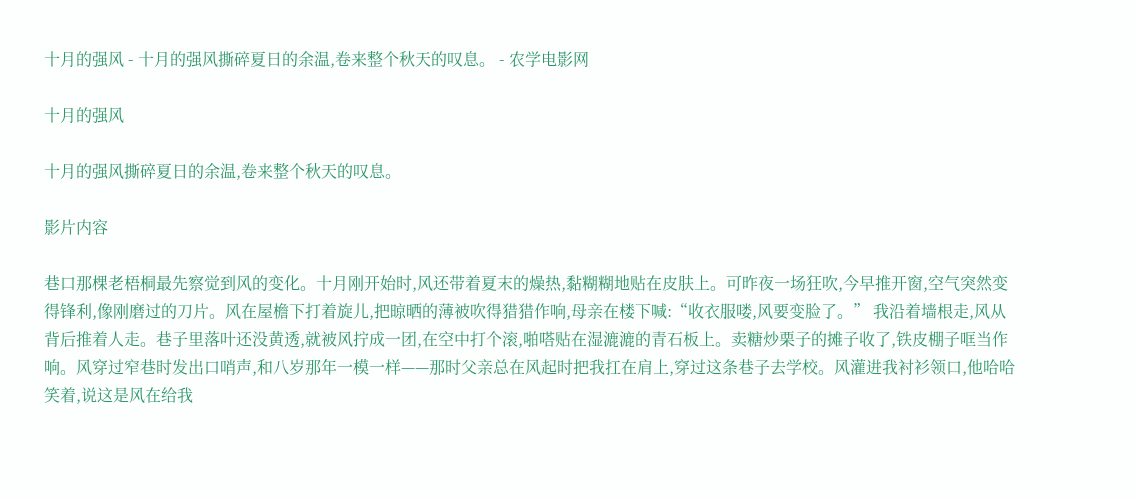十月的强风 - 十月的强风撕碎夏日的余温,卷来整个秋天的叹息。 - 农学电影网

十月的强风

十月的强风撕碎夏日的余温,卷来整个秋天的叹息。

影片内容

巷口那棵老梧桐最先察觉到风的变化。十月刚开始时,风还带着夏末的燥热,黏糊糊地贴在皮肤上。可昨夜一场狂吹,今早推开窗,空气突然变得锋利,像刚磨过的刀片。风在屋檐下打着旋儿,把晾晒的薄被吹得猎猎作响,母亲在楼下喊:“收衣服喽,风要变脸了。” 我沿着墙根走,风从背后推着人走。巷子里落叶还没黄透,就被风拧成一团,在空中打个滚,啪嗒贴在湿漉漉的青石板上。卖糖炒栗子的摊子收了,铁皮棚子哐当作响。风穿过窄巷时发出口哨声,和八岁那年一模一样——那时父亲总在风起时把我扛在肩上,穿过这条巷子去学校。风灌进我衬衫领口,他哈哈笑着,说这是风在给我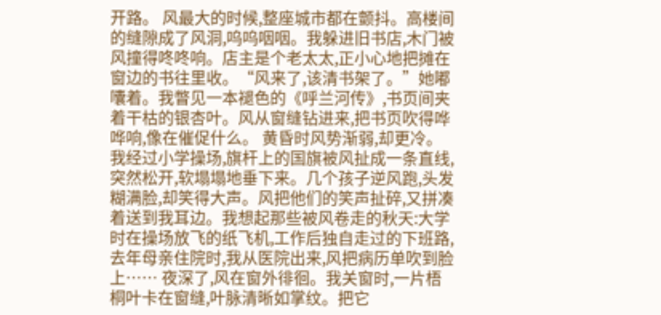开路。 风最大的时候,整座城市都在颤抖。高楼间的缝隙成了风洞,呜呜咽咽。我躲进旧书店,木门被风撞得咚咚响。店主是个老太太,正小心地把摊在窗边的书往里收。“风来了,该清书架了。”她嘟囔着。我瞥见一本褪色的《呼兰河传》,书页间夹着干枯的银杏叶。风从窗缝钻进来,把书页吹得哗哗响,像在催促什么。 黄昏时风势渐弱,却更冷。我经过小学操场,旗杆上的国旗被风扯成一条直线,突然松开,软塌塌地垂下来。几个孩子逆风跑,头发糊满脸,却笑得大声。风把他们的笑声扯碎,又拼凑着送到我耳边。我想起那些被风卷走的秋天:大学时在操场放飞的纸飞机,工作后独自走过的下班路,去年母亲住院时,我从医院出来,风把病历单吹到脸上…… 夜深了,风在窗外徘徊。我关窗时,一片梧桐叶卡在窗缝,叶脉清晰如掌纹。把它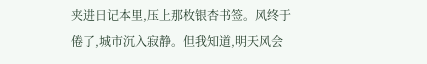夹进日记本里,压上那枚银杏书签。风终于倦了,城市沉入寂静。但我知道,明天风会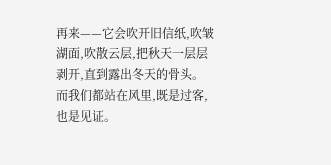再来——它会吹开旧信纸,吹皱湖面,吹散云层,把秋天一层层剥开,直到露出冬天的骨头。而我们都站在风里,既是过客,也是见证。